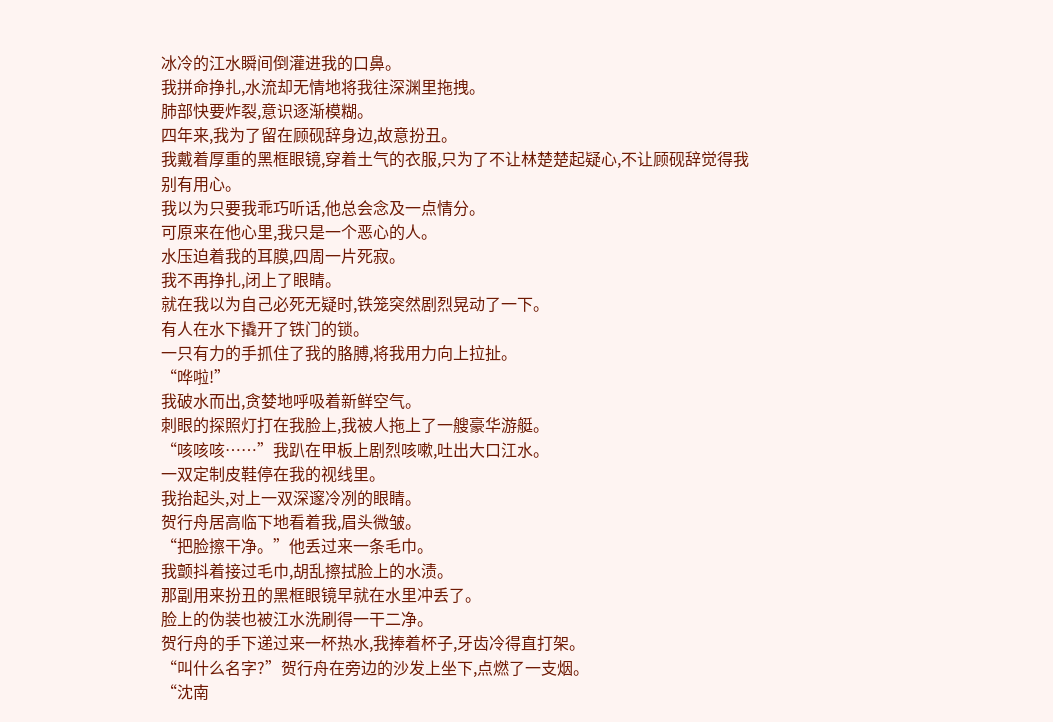冰冷的江水瞬间倒灌进我的口鼻。
我拼命挣扎,水流却无情地将我往深渊里拖拽。
肺部快要炸裂,意识逐渐模糊。
四年来,我为了留在顾砚辞身边,故意扮丑。
我戴着厚重的黑框眼镜,穿着土气的衣服,只为了不让林楚楚起疑心,不让顾砚辞觉得我别有用心。
我以为只要我乖巧听话,他总会念及一点情分。
可原来在他心里,我只是一个恶心的人。
水压迫着我的耳膜,四周一片死寂。
我不再挣扎,闭上了眼睛。
就在我以为自己必死无疑时,铁笼突然剧烈晃动了一下。
有人在水下撬开了铁门的锁。
一只有力的手抓住了我的胳膊,将我用力向上拉扯。
“哗啦!”
我破水而出,贪婪地呼吸着新鲜空气。
刺眼的探照灯打在我脸上,我被人拖上了一艘豪华游艇。
“咳咳咳……”我趴在甲板上剧烈咳嗽,吐出大口江水。
一双定制皮鞋停在我的视线里。
我抬起头,对上一双深邃冷冽的眼睛。
贺行舟居高临下地看着我,眉头微皱。
“把脸擦干净。”他丢过来一条毛巾。
我颤抖着接过毛巾,胡乱擦拭脸上的水渍。
那副用来扮丑的黑框眼镜早就在水里冲丢了。
脸上的伪装也被江水洗刷得一干二净。
贺行舟的手下递过来一杯热水,我捧着杯子,牙齿冷得直打架。
“叫什么名字?”贺行舟在旁边的沙发上坐下,点燃了一支烟。
“沈南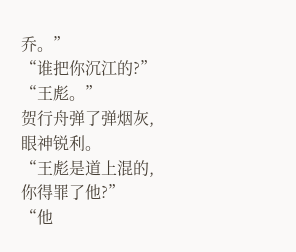乔。”
“谁把你沉江的?”
“王彪。”
贺行舟弹了弹烟灰,眼神锐利。
“王彪是道上混的,你得罪了他?”
“他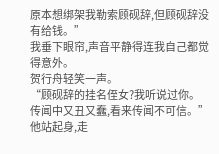原本想绑架我勒索顾砚辞,但顾砚辞没有给钱。”
我垂下眼帘,声音平静得连我自己都觉得意外。
贺行舟轻笑一声。
“顾砚辞的挂名侄女?我听说过你。传闻中又丑又蠢,看来传闻不可信。”
他站起身,走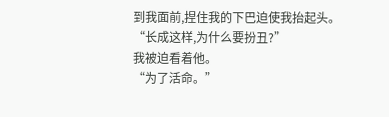到我面前,捏住我的下巴迫使我抬起头。
“长成这样,为什么要扮丑?”
我被迫看着他。
“为了活命。”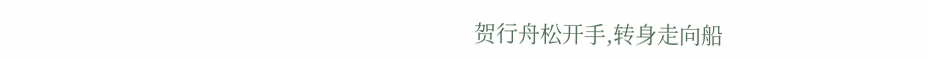贺行舟松开手,转身走向船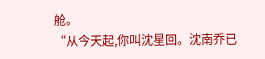舱。
“从今天起,你叫沈星回。沈南乔已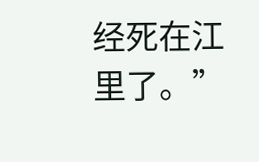经死在江里了。”